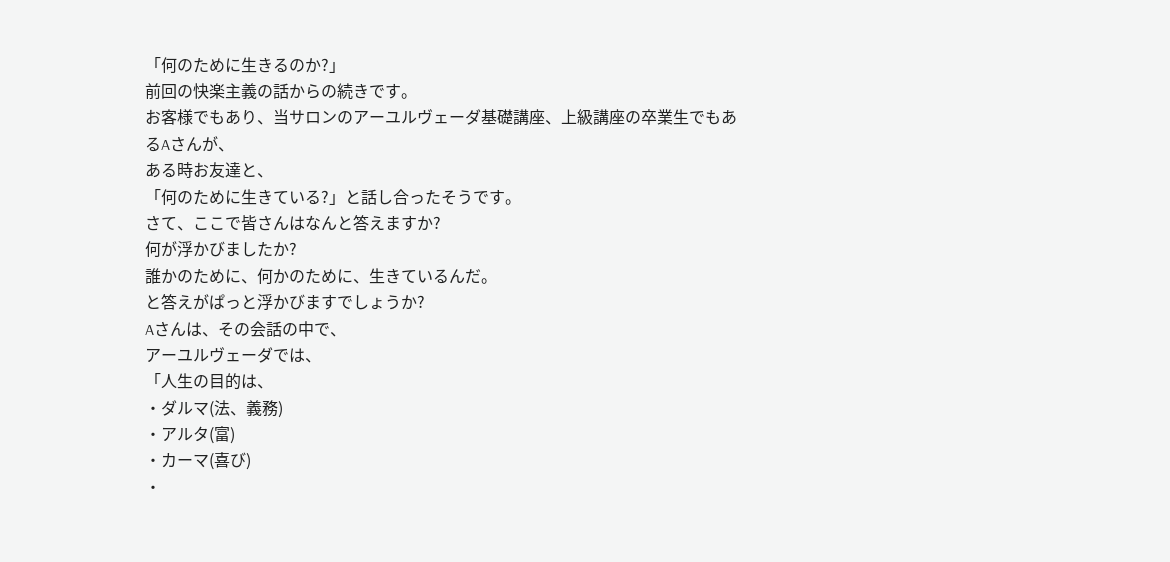「何のために生きるのか?」
前回の快楽主義の話からの続きです。
お客様でもあり、当サロンのアーユルヴェーダ基礎講座、上級講座の卒業生でもあるAさんが、
ある時お友達と、
「何のために生きている?」と話し合ったそうです。
さて、ここで皆さんはなんと答えますか?
何が浮かびましたか?
誰かのために、何かのために、生きているんだ。
と答えがぱっと浮かびますでしょうか?
Aさんは、その会話の中で、
アーユルヴェーダでは、
「人生の目的は、
・ダルマ(法、義務)
・アルタ(富)
・カーマ(喜び)
・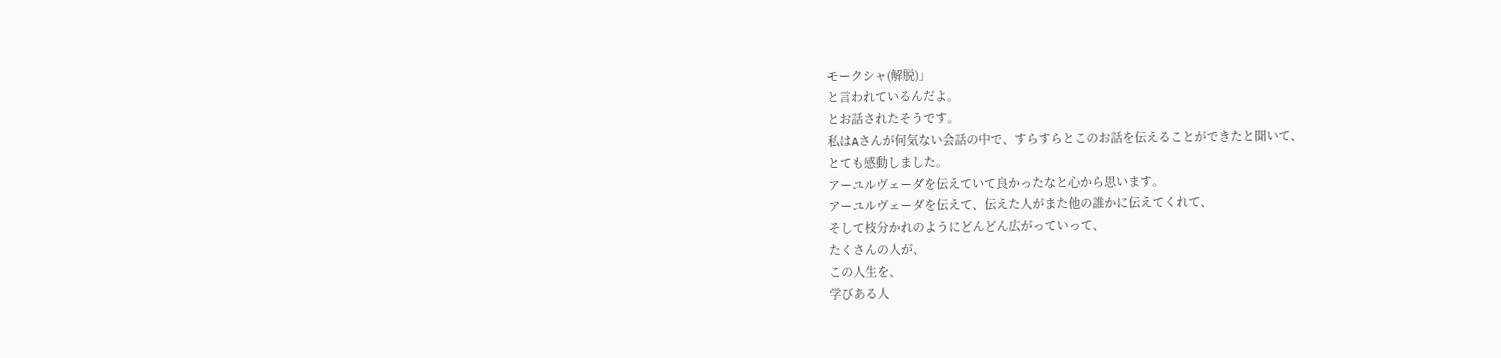モークシャ(解脱)」
と言われているんだよ。
とお話されたそうです。
私はAさんが何気ない会話の中で、すらすらとこのお話を伝えることができたと聞いて、
とても感動しました。
アーユルヴェーダを伝えていて良かったなと心から思います。
アーユルヴェーダを伝えて、伝えた人がまた他の誰かに伝えてくれて、
そして枝分かれのようにどんどん広がっていって、
たくさんの人が、
この人生を、
学びある人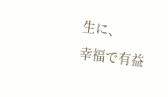生に、
幸福で有益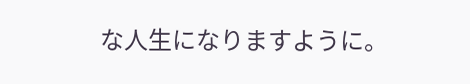な人生になりますように。